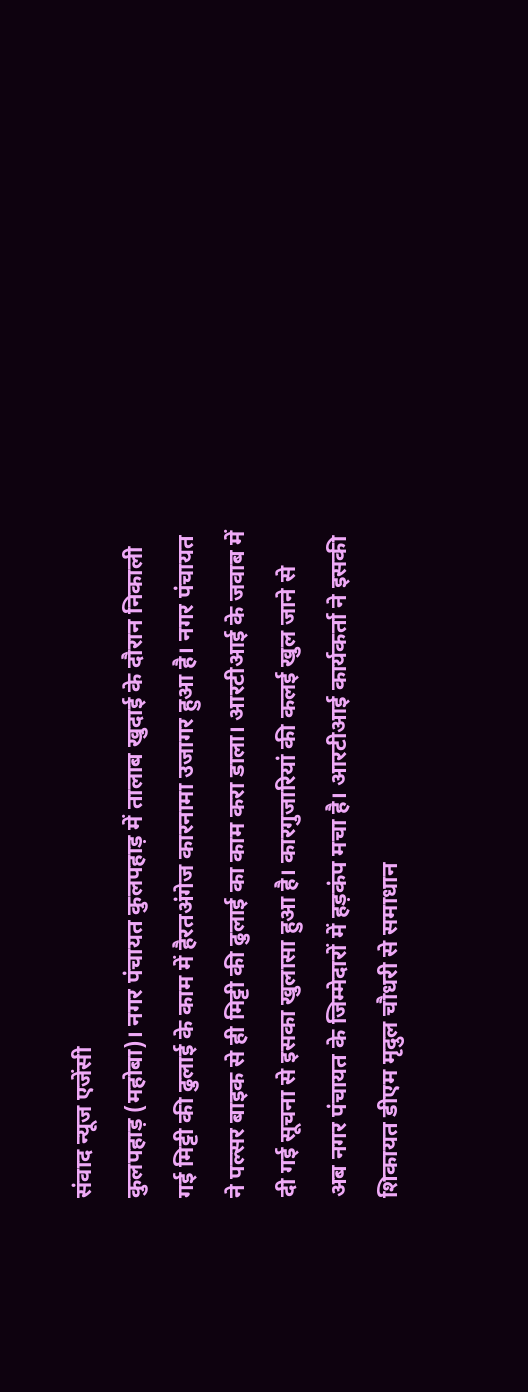संवाद न्यूज एजेंसी
कुलपहाड़ (महोबा)। नगर पंचायत कुलपहाड़ में तालाब खुदाई के दौरान निकाली गई मिट्टी की ढुलाई के काम में हैरतअंगेज कारनामा उजागर हुआ है। नगर पंचायत ने पल्सर बाइक से ही मिट्टी की ढुलाई का काम करा डाला। आरटीआई के जवाब में दी गई सूचना से इसका खुलासा हुआ है। कारगुजारियां की कलई खुल जाने से अब नगर पंचायत के जिम्मेदारों में हड़कंप मचा है। आरटीआई कार्यकर्ता ने इसकी शिकायत डीएम मृदुल चौधरी से समाधान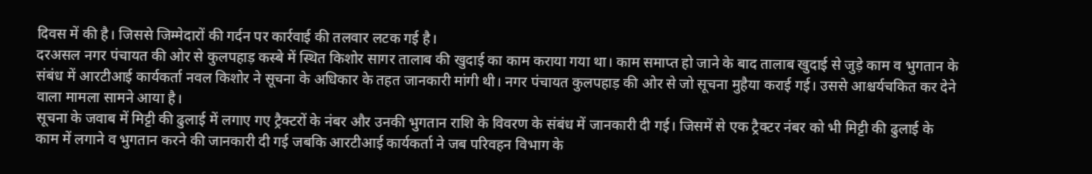दिवस में की है। जिससे जिम्मेदारों की गर्दन पर कार्रवाई की तलवार लटक गई है।
दरअसल नगर पंचायत की ओर से कुलपहाड़ कस्बे में स्थित किशोर सागर तालाब की खुदाई का काम कराया गया था। काम समाप्त हो जाने के बाद तालाब खुदाई से जुड़े काम व भुगतान के संबंध में आरटीआई कार्यकर्ता नवल किशोर ने सूचना के अधिकार के तहत जानकारी मांगी थी। नगर पंचायत कुलपहाड़ की ओर से जो सूचना मुहैया कराई गई। उससे आश्चर्यचकित कर देने वाला मामला सामने आया है।
सूचना के जवाब में मिट्टी की ढुलाई में लगाए गए ट्रैक्टरों के नंबर और उनकी भुगतान राशि के विवरण के संबंध में जानकारी दी गई। जिसमें से एक ट्रैक्टर नंबर को भी मिट्टी की ढुलाई के काम में लगाने व भुगतान करने की जानकारी दी गई जबकि आरटीआई कार्यकर्ता ने जब परिवहन विभाग के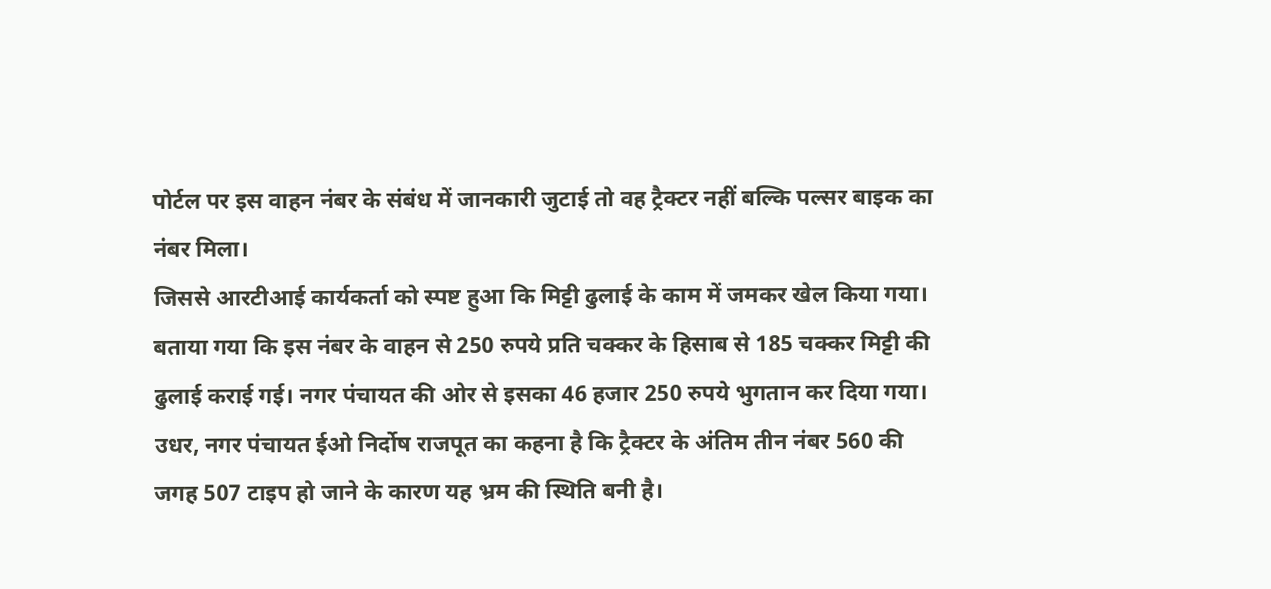पोर्टल पर इस वाहन नंबर के संबंध में जानकारी जुटाई तो वह ट्रैक्टर नहीं बल्कि पल्सर बाइक का नंबर मिला।
जिससे आरटीआई कार्यकर्ता को स्पष्ट हुआ कि मिट्टी ढुलाई के काम में जमकर खेल किया गया। बताया गया कि इस नंबर के वाहन से 250 रुपये प्रति चक्कर के हिसाब से 185 चक्कर मिट्टी की ढुलाई कराई गई। नगर पंचायत की ओर से इसका 46 हजार 250 रुपये भुगतान कर दिया गया। उधर, नगर पंचायत ईओ निर्दोष राजपूत का कहना है कि ट्रैक्टर के अंतिम तीन नंबर 560 की जगह 507 टाइप हो जाने के कारण यह भ्रम की स्थिति बनी है।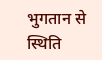भुगतान से स्थिति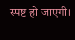स्पष्ट हो जाएगी।